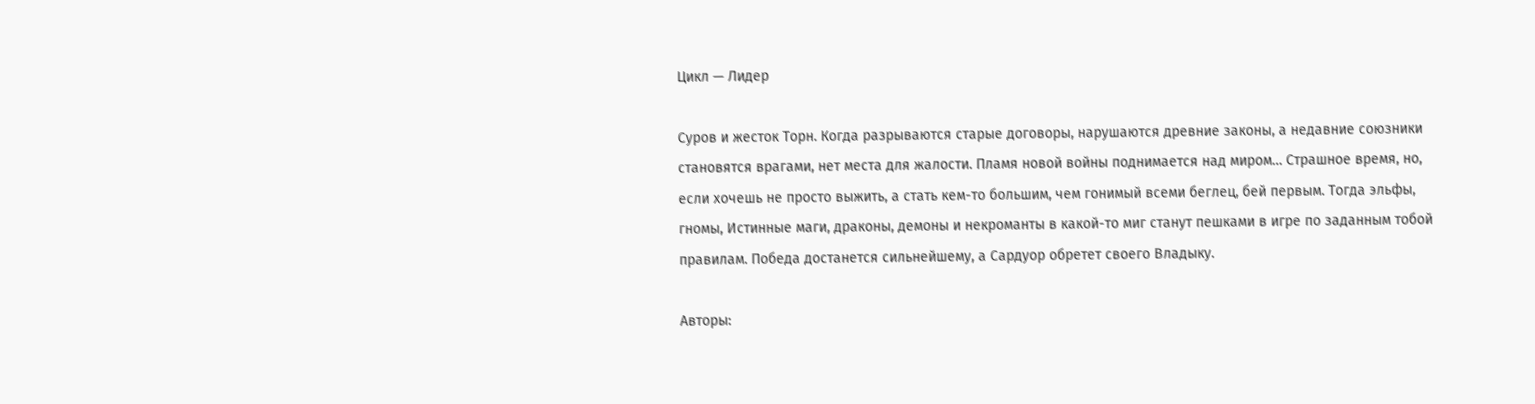Цикл — Лидер

Суров и жесток Торн. Когда разрываются старые договоры, нарушаются древние законы, а недавние союзники становятся врагами, нет места для жалости. Пламя новой войны поднимается над миром… Страшное время, но, если хочешь не просто выжить, а стать кем-то большим, чем гонимый всеми беглец, бей первым. Тогда эльфы, гномы, Истинные маги, драконы, демоны и некроманты в какой-то миг станут пешками в игре по заданным тобой правилам. Победа достанется сильнейшему, а Сардуор обретет своего Владыку.

Авторы: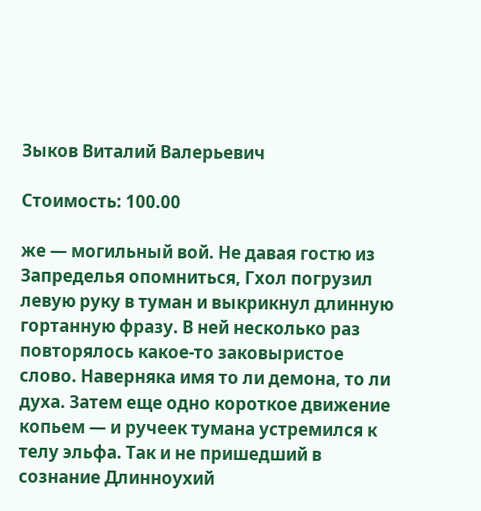Зыков Виталий Валерьевич

Стоимость: 100.00

же — могильный вой. Не давая гостю из Запределья опомниться, Гхол погрузил левую руку в туман и выкрикнул длинную гортанную фразу. В ней несколько раз повторялось какое-то заковыристое слово. Наверняка имя то ли демона, то ли духа. Затем еще одно короткое движение копьем — и ручеек тумана устремился к телу эльфа. Так и не пришедший в сознание Длинноухий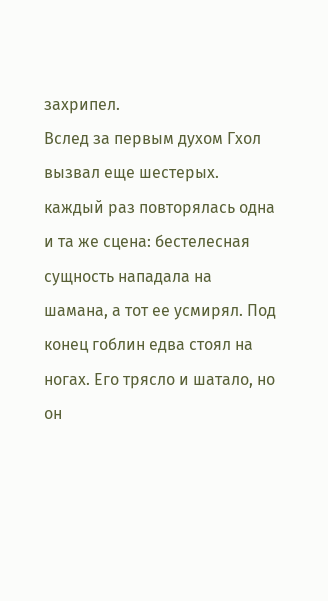захрипел.
Вслед за первым духом Гхол вызвал еще шестерых. каждый раз повторялась одна и та же сцена: бестелесная сущность нападала на шамана, а тот ее усмирял. Под конец гоблин едва стоял на ногах. Его трясло и шатало, но он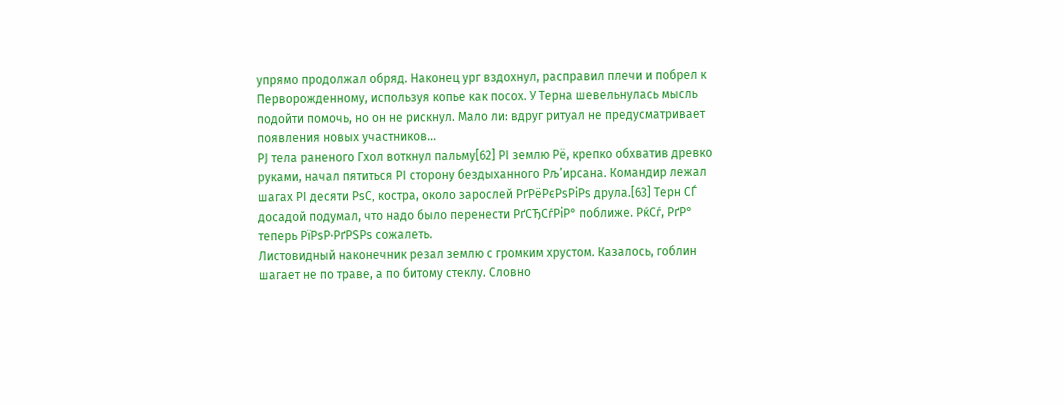упрямо продолжал обряд. Наконец ург вздохнул, расправил плечи и побрел к Перворожденному, используя копье как посох. У Терна шевельнулась мысль подойти помочь, но он не рискнул. Мало ли: вдруг ритуал не предусматривает появления новых участников…
РЈ тела раненого Гхол воткнул пальму[62] РІ землю Рё, крепко обхватив древко руками, начал пятиться РІ сторону бездыханного Рљ’ирсана. Командир лежал шагах РІ десяти РѕС‚ костра, около зарослей РґРёРєРѕРіРѕ друла.[63] Терн СЃ досадой подумал, что надо было перенести РґСЂСѓРіР° поближе. РќСѓ, РґР° теперь РїРѕР·РґРЅРѕ сожалеть.
Листовидный наконечник резал землю с громким хрустом. Казалось, гоблин шагает не по траве, а по битому стеклу. Словно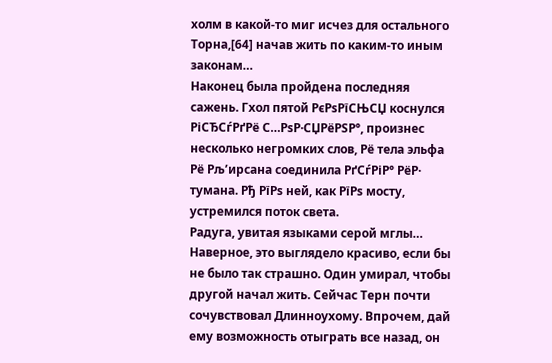холм в какой-то миг исчез для остального Торна,[64] начав жить по каким-то иным законам…
Наконец была пройдена последняя сажень. Гхол пятой РєРѕРїСЊСЏ коснулся РіСЂСѓРґРё С…РѕР·СЏРёРЅР°, произнес несколько негромких слов, Рё тела эльфа Рё Рљ’ирсана соединила РґСѓРіР° РёР· тумана. Рђ РїРѕ ней, как РїРѕ мосту, устремился поток света.
Радуга, увитая языками серой мглы… Наверное, это выглядело красиво, если бы не было так страшно. Один умирал, чтобы другой начал жить. Сейчас Терн почти сочувствовал Длинноухому. Впрочем, дай ему возможность отыграть все назад, он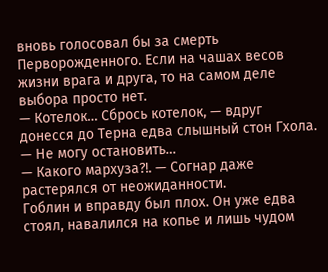вновь голосовал бы за смерть Перворожденного. Если на чашах весов жизни врага и друга, то на самом деле выбора просто нет.
— Котелок… Сбрось котелок, — вдруг донесся до Терна едва слышный стон Гхола. — Не могу остановить…
— Какого мархуза?!. — Согнар даже растерялся от неожиданности.
Гоблин и вправду был плох. Он уже едва стоял, навалился на копье и лишь чудом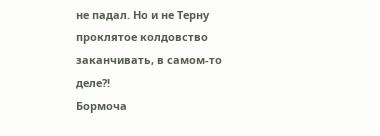не падал. Но и не Терну проклятое колдовство заканчивать, в самом-то деле?!
Бормоча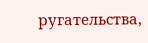ругательства,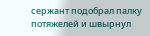сержант подобрал палку потяжелей и швырнул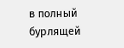в полный бурлящей